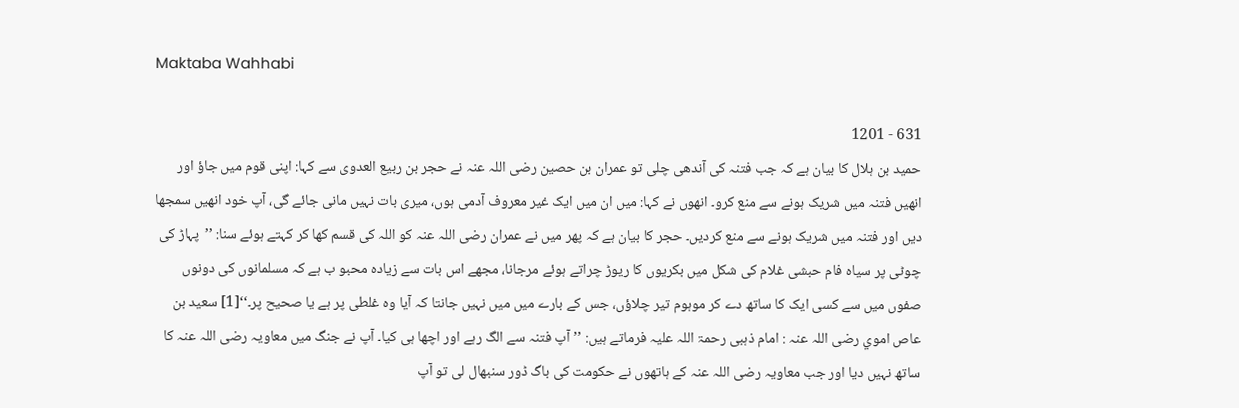Maktaba Wahhabi

631 - 1201
حمید بن ہلال کا بیان ہے کہ جب فتنہ کی آندھی چلی تو عمران بن حصین رضی اللہ عنہ نے حجر بن ربیع العدوی سے کہا: اپنی قوم میں جاؤ اور انھیں فتنہ میں شریک ہونے سے منع کرو۔ انھوں نے کہا: میں ان میں ایک غیر معروف آدمی ہوں، میری بات نہیں مانی جائے گی، آپ خود انھیں سمجھا دیں اور فتنہ میں شریک ہونے سے منع کردیں۔ حجر کا بیان ہے کہ پھر میں نے عمران رضی اللہ عنہ کو اللہ کی قسم کھا کر کہتے ہوئے سنا: ’’پہاڑ کی چوٹی پر سیاہ فام حبشی غلام کی شکل میں بکریوں کا ریوڑ چراتے ہوئے مرجانا، مجھے اس بات سے زیادہ محبو ب ہے کہ مسلمانوں کی دونوں صفوں میں سے کسی ایک کا ساتھ دے کر موہوم تیر چلاؤں، جس کے بارے میں میں نہیں جانتا کہ آیا وہ غلطی پر ہے یا صحیح پر۔‘‘[1] سعید بن عاص اموي رضی اللہ عنہ : امام ذہبی رحمۃ اللہ علیہ فرماتے ہیں: ’’آپ فتنہ سے الگ رہے اور اچھا ہی کیا۔ آپ نے جنگ میں معاویہ رضی اللہ عنہ کا ساتھ نہیں دیا اور جب معاویہ رضی اللہ عنہ کے ہاتھوں نے حکومت کی باگ ڈور سنبھال لی تو آپ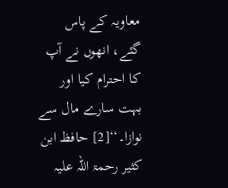معاویہ کے پاس گئے، انھوں نے آپ کا احترام کیا اور بہت سارے مال سے نوازا۔‘‘[2] حافظ ابن کثیر رحمۃ اللہ علیہ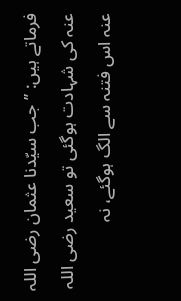فرماتے ہیں: ’’جب سیّدنا عثمان رضی اللہ عنہ کی شہادت ہوگئی تو سعید رضی اللہ عنہ اس فتنہ سے الگ ہوگئے، نہ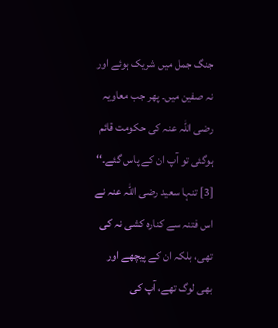جنگ جمل میں شریک ہوئے اور نہ صفین میں۔ پھر جب معاویہ رضی اللہ عنہ کی حکومت قائم ہوگئی تو آپ ان کے پاس گئے۔‘‘ [3] تنہا سعید رضی اللہ عنہ نے اس فتنہ سے کنارہ کشی نہ کی تھی، بلکہ ان کے پیچھے اور بھی لوگ تھے، آپ کی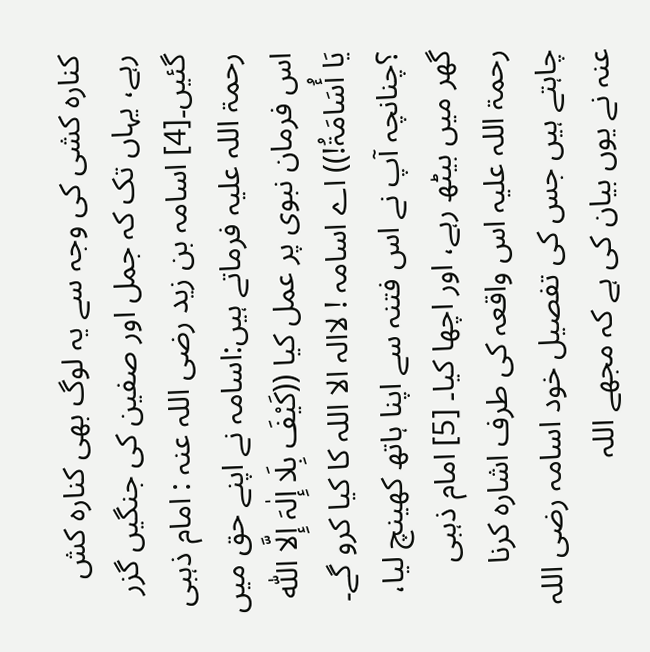کنارہ کشی کی وجہ سے یہ لوگ بھی کنارہ کش رہے، یہاں تک کہ جمل اور صفین کی جنگیں گزر گئیں۔[4] اسامہ بن زید رضی اللہ عنہ : امام ذہبی رحمۃ اللہ علیہ فرماتے ہیں:اسامہ نے اپنے حق میں اس فرمان نبوی پر عمل کیا ((کَیْفَ بِلَا إِلٰہَ إِلَّا اللّٰہ یَا أُسَامَۃُ!)) اے اسامہ ! لاالہ الا اللہ کا کیا کرو گے۔ ؟چنانچہ آپ نے اس فتنہ سے اپنا ہاتھ کھینچ لیا، گھر میں بیٹھ رہے، اور اچھا کیا۔ [5] امام ذہبی رحمۃ اللہ علیہ اس واقعہ کی طرف اشارہ کرنا چاہتے ہیں جس کی تفصیل خود اسامہ رضی اللہ عنہ نے یوں بیان کی ہے کہ مجھے اللہ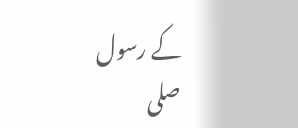کے رسول صلی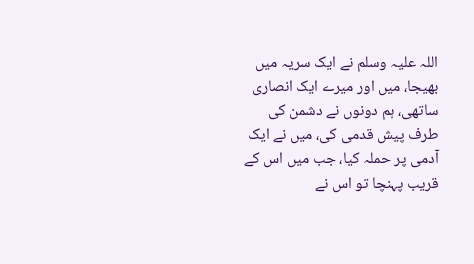اللہ علیہ وسلم نے ایک سریہ میں بھیجا، میں اور میرے ایک انصاری ساتھی، ہم دونوں نے دشمن کی طرف پیش قدمی کی، میں نے ایک آدمی پر حملہ کیا، جب میں اس کے قریب پہنچا تو اس نے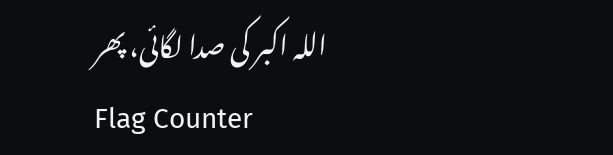اللہ اکبر کی صدا لگائی، پھر
Flag Counter